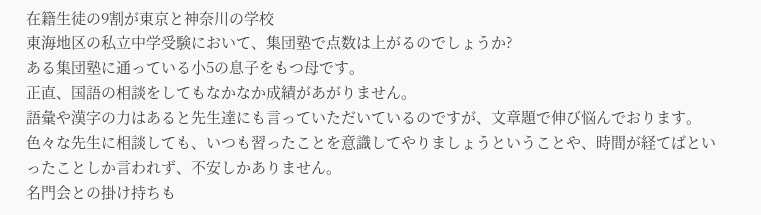在籍生徒の9割が東京と神奈川の学校
東海地区の私立中学受験において、集団塾で点数は上がるのでしょうか?
ある集団塾に通っている小5の息子をもつ母です。
正直、国語の相談をしてもなかなか成績があがりません。
語彙や漢字の力はあると先生達にも言っていただいているのですが、文章題で伸び悩んでおります。
色々な先生に相談しても、いつも習ったことを意識してやりましょうということや、時間が経てばといったことしか言われず、不安しかありません。
名門会との掛け持ちも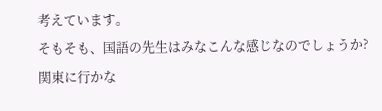考えています。
そもそも、国語の先生はみなこんな感じなのでしょうか?
関東に行かな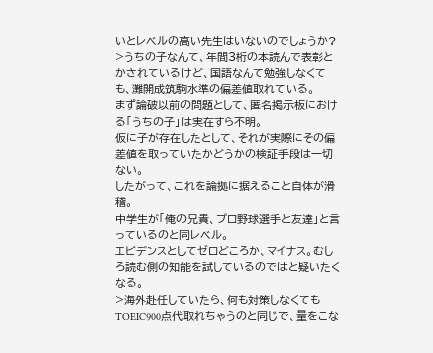いとレベルの高い先生はいないのでしょうか?
>うちの子なんて、年間3桁の本読んで表彰とかされているけど、国語なんて勉強しなくても、灘開成筑駒水準の偏差値取れている。
まず論破以前の問題として、匿名掲示板における「うちの子」は実在すら不明。
仮に子が存在したとして、それが実際にその偏差値を取っていたかどうかの検証手段は一切ない。
したがって、これを論拠に据えること自体が滑稽。
中学生が「俺の兄貴、プロ野球選手と友達」と言っているのと同レベル。
エビデンスとしてゼロどころか、マイナス。むしろ読む側の知能を試しているのではと疑いたくなる。
>海外赴任していたら、何も対策しなくてもTOEIC900点代取れちゃうのと同じで、量をこな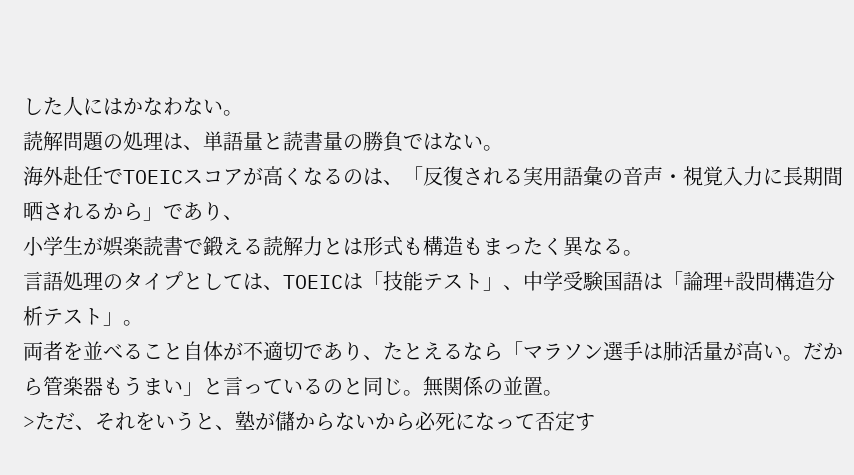した人にはかなわない。
読解問題の処理は、単語量と読書量の勝負ではない。
海外赴任でTOEICスコアが高くなるのは、「反復される実用語彙の音声・視覚入力に長期間晒されるから」であり、
小学生が娯楽読書で鍛える読解力とは形式も構造もまったく異なる。
言語処理のタイプとしては、TOEICは「技能テスト」、中学受験国語は「論理+設問構造分析テスト」。
両者を並べること自体が不適切であり、たとえるなら「マラソン選手は肺活量が高い。だから管楽器もうまい」と言っているのと同じ。無関係の並置。
>ただ、それをいうと、塾が儲からないから必死になって否定す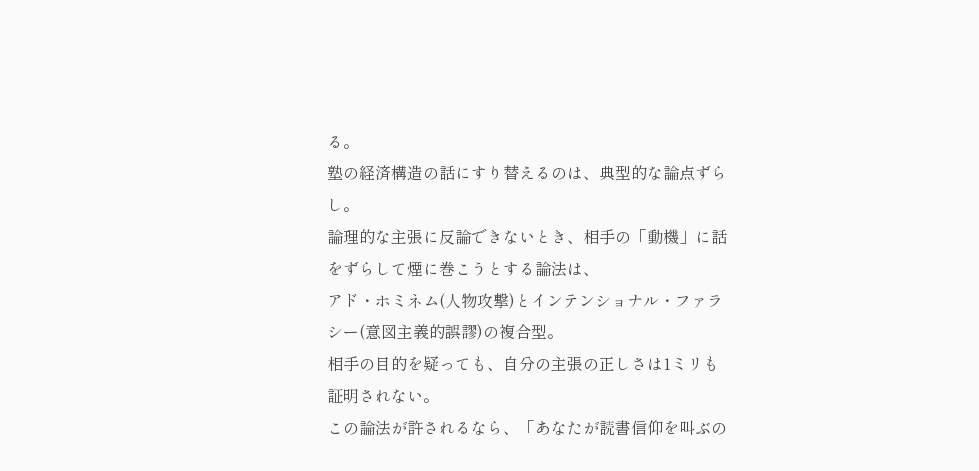る。
塾の経済構造の話にすり替えるのは、典型的な論点ずらし。
論理的な主張に反論できないとき、相手の「動機」に話をずらして煙に巻こうとする論法は、
アド・ホミネム(人物攻撃)とインテンショナル・ファラシー(意図主義的誤謬)の複合型。
相手の目的を疑っても、自分の主張の正しさは1ミリも証明されない。
この論法が許されるなら、「あなたが読書信仰を叫ぶの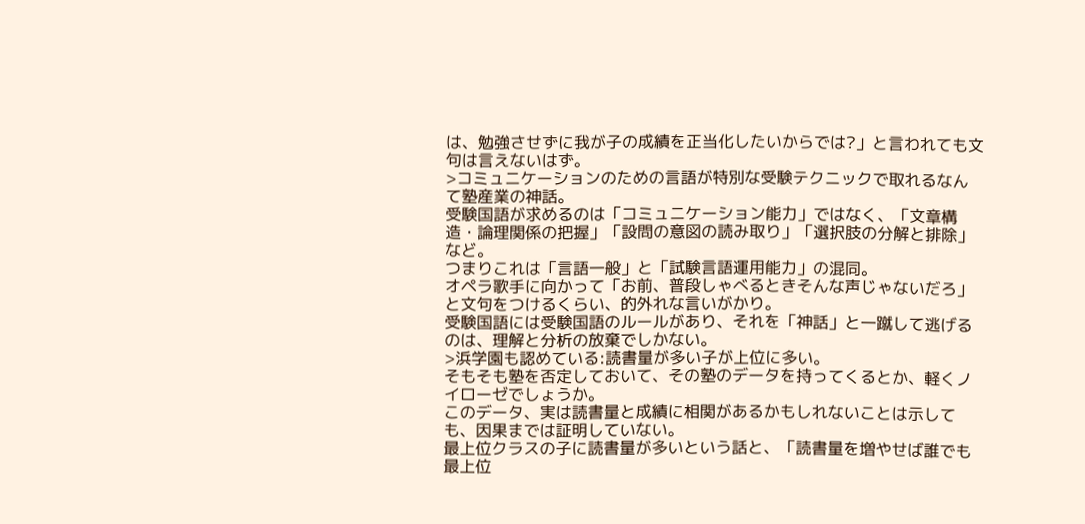は、勉強させずに我が子の成績を正当化したいからでは?」と言われても文句は言えないはず。
>コミュニケーションのための言語が特別な受験テクニックで取れるなんて塾産業の神話。
受験国語が求めるのは「コミュニケーション能力」ではなく、「文章構造・論理関係の把握」「設問の意図の読み取り」「選択肢の分解と排除」など。
つまりこれは「言語一般」と「試験言語運用能力」の混同。
オペラ歌手に向かって「お前、普段しゃべるときそんな声じゃないだろ」と文句をつけるくらい、的外れな言いがかり。
受験国語には受験国語のルールがあり、それを「神話」と一蹴して逃げるのは、理解と分析の放棄でしかない。
>浜学園も認めている:読書量が多い子が上位に多い。
そもそも塾を否定しておいて、その塾のデータを持ってくるとか、軽くノイローゼでしょうか。
このデータ、実は読書量と成績に相関があるかもしれないことは示しても、因果までは証明していない。
最上位クラスの子に読書量が多いという話と、「読書量を増やせば誰でも最上位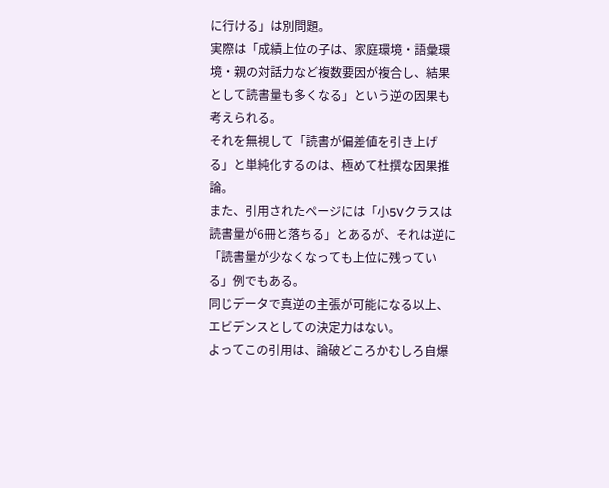に行ける」は別問題。
実際は「成績上位の子は、家庭環境・語彙環境・親の対話力など複数要因が複合し、結果として読書量も多くなる」という逆の因果も考えられる。
それを無視して「読書が偏差値を引き上げる」と単純化するのは、極めて杜撰な因果推論。
また、引用されたページには「小5Vクラスは読書量が6冊と落ちる」とあるが、それは逆に「読書量が少なくなっても上位に残っている」例でもある。
同じデータで真逆の主張が可能になる以上、エビデンスとしての決定力はない。
よってこの引用は、論破どころかむしろ自爆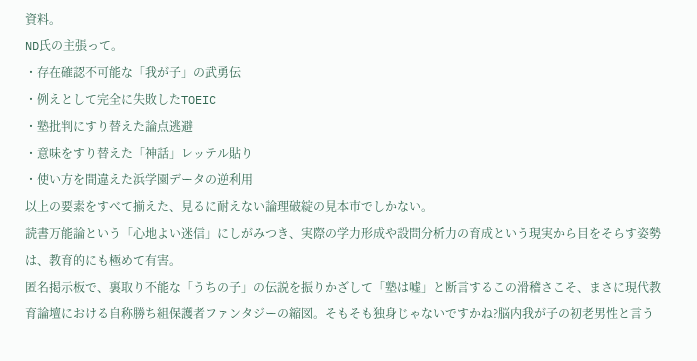資料。
ND氏の主張って。
・存在確認不可能な「我が子」の武勇伝
・例えとして完全に失敗したTOEIC
・塾批判にすり替えた論点逃避
・意味をすり替えた「神話」レッテル貼り
・使い方を間違えた浜学園データの逆利用
以上の要素をすべて揃えた、見るに耐えない論理破綻の見本市でしかない。
読書万能論という「心地よい迷信」にしがみつき、実際の学力形成や設問分析力の育成という現実から目をそらす姿勢は、教育的にも極めて有害。
匿名掲示板で、裏取り不能な「うちの子」の伝説を振りかざして「塾は嘘」と断言するこの滑稽さこそ、まさに現代教育論壇における自称勝ち組保護者ファンタジーの縮図。そもそも独身じゃないですかね?脳内我が子の初老男性と言う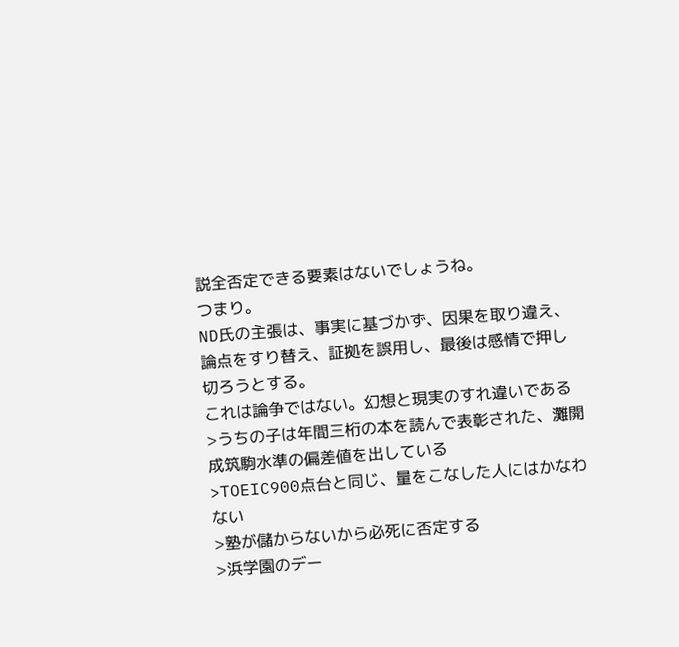説全否定できる要素はないでしょうね。
つまり。
ND氏の主張は、事実に基づかず、因果を取り違え、論点をすり替え、証拠を誤用し、最後は感情で押し切ろうとする。
これは論争ではない。幻想と現実のすれ違いである
>うちの子は年間三桁の本を読んで表彰された、灘開成筑駒水準の偏差値を出している
>TOEIC900点台と同じ、量をこなした人にはかなわない
>塾が儲からないから必死に否定する
>浜学園のデー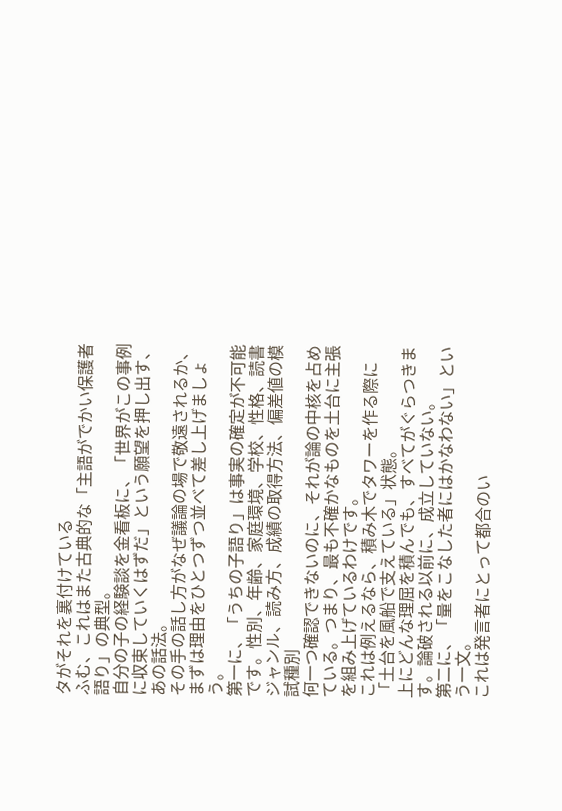タがそれを裏付けている
ふむ、これはまた古典的な「主語がでかい保護者語り」の典型。
自分の子の経験談を金看板に、「世界がこの事例に収束していくはずだ」という願望を押し出す、あの話法。
その手の話し方がなぜ議論の場で敬遠されるか、まずは理由をひとつずつ並べて差し上げましょう。
第一に、「うちの子語り」は事実の確定が不可能です。性別、年齢、家庭環境、学校、性格、読書ジャンル、読み方、成績の取得方法、偏差値の模試種別
何一つ確認できないのに、それが論の中核を占めている。つまり、最も不確かなものを土台に主張を組み上げているわけです。
これは例えるなら、積み木でタワーを作る際に「土台を風船で支えている」状態。
上にどんな理屈を積んでも、すべてがぐらつきます。論破される以前に、成立していない。
第二に、「量をこなした者にはかなわない」という一文。
これは発言者にとって都合のい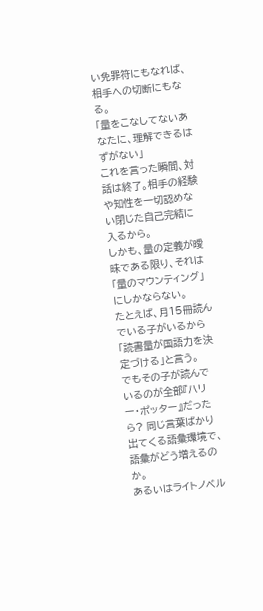い免罪符にもなれば、相手への切断にもなる。
「量をこなしてないあなたに、理解できるはずがない」
これを言った瞬間、対話は終了。相手の経験や知性を一切認めない閉じた自己完結に入るから。
しかも、量の定義が曖昧である限り、それは「量のマウンティング」にしかならない。
たとえば、月15冊読んでいる子がいるから「読書量が国語力を決定づける」と言う。
でもその子が読んでいるのが全部『ハリー・ポッター』だったら? 同じ言葉ばかり出てくる語彙環境で、語彙がどう増えるのか。
あるいはライトノベル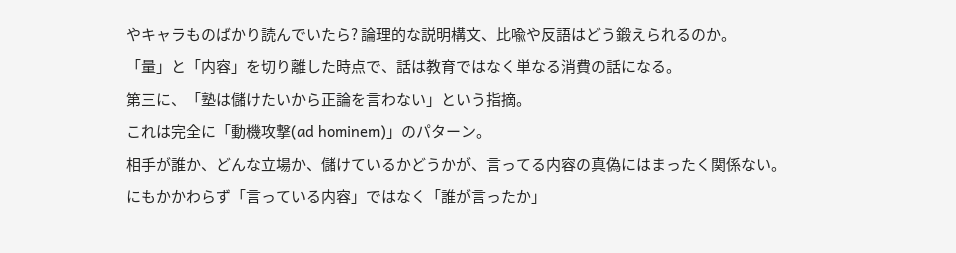やキャラものばかり読んでいたら? 論理的な説明構文、比喩や反語はどう鍛えられるのか。
「量」と「内容」を切り離した時点で、話は教育ではなく単なる消費の話になる。
第三に、「塾は儲けたいから正論を言わない」という指摘。
これは完全に「動機攻撃(ad hominem)」のパターン。
相手が誰か、どんな立場か、儲けているかどうかが、言ってる内容の真偽にはまったく関係ない。
にもかかわらず「言っている内容」ではなく「誰が言ったか」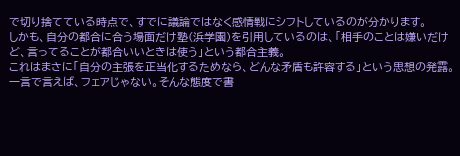で切り捨てている時点で、すでに議論ではなく感情戦にシフトしているのが分かります。
しかも、自分の都合に合う場面だけ塾(浜学園)を引用しているのは、「相手のことは嫌いだけど、言ってることが都合いいときは使う」という都合主義。
これはまさに「自分の主張を正当化するためなら、どんな矛盾も許容する」という思想の発露。
一言で言えば、フェアじゃない。そんな態度で書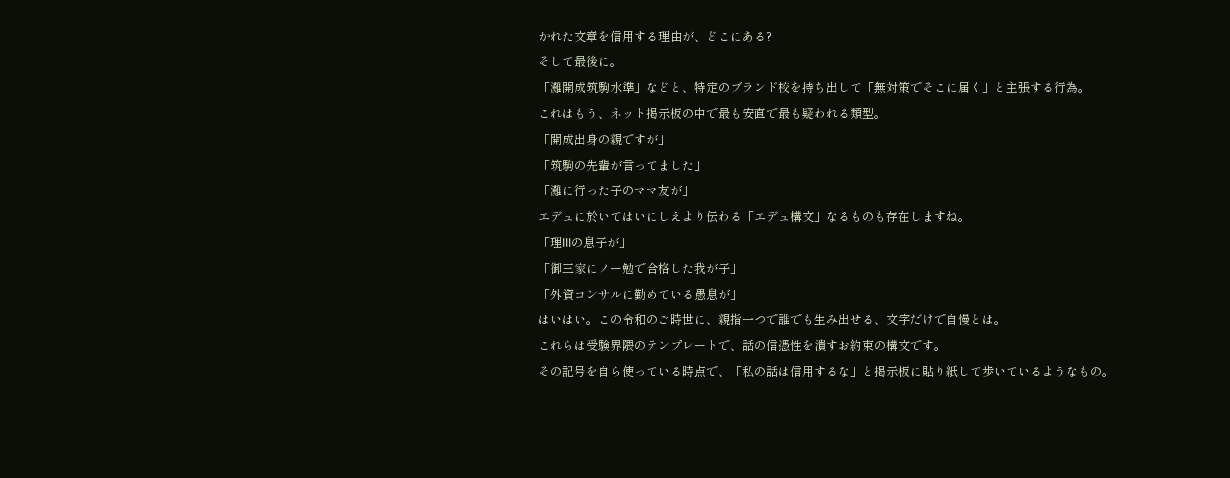かれた文章を信用する理由が、どこにある?
そして最後に。
「灘開成筑駒水準」などと、特定のブランド校を持ち出して「無対策でそこに届く」と主張する行為。
これはもう、ネット掲示板の中で最も安直で最も疑われる類型。
「開成出身の親ですが」
「筑駒の先輩が言ってました」
「灘に行った子のママ友が」
エデュに於いてはいにしえより伝わる「エデュ構文」なるものも存在しますね。
「理IIIの息子が」
「御三家にノー勉で合格した我が子」
「外資コンサルに勤めている愚息が」
はいはい。この令和のご時世に、親指一つで誰でも生み出せる、文字だけで自慢とは。
これらは受験界隈のテンプレートで、話の信憑性を潰すお約束の構文です。
その記号を自ら使っている時点で、「私の話は信用するな」と掲示板に貼り紙して歩いているようなもの。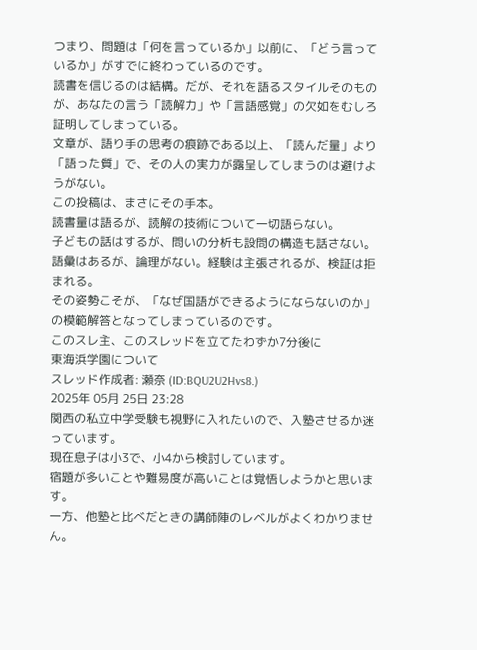つまり、問題は「何を言っているか」以前に、「どう言っているか」がすでに終わっているのです。
読書を信じるのは結構。だが、それを語るスタイルそのものが、あなたの言う「読解力」や「言語感覚」の欠如をむしろ証明してしまっている。
文章が、語り手の思考の痕跡である以上、「読んだ量」より「語った質」で、その人の実力が露呈してしまうのは避けようがない。
この投稿は、まさにその手本。
読書量は語るが、読解の技術について一切語らない。
子どもの話はするが、問いの分析も設問の構造も話さない。
語彙はあるが、論理がない。経験は主張されるが、検証は拒まれる。
その姿勢こそが、「なぜ国語ができるようにならないのか」の模範解答となってしまっているのです。
このスレ主、このスレッドを立てたわずか7分後に
東海浜学園について
スレッド作成者: 瀬奈 (ID:BQU2U2Hvs8.)
2025年 05月 25日 23:28
関西の私立中学受験も視野に入れたいので、入塾させるか迷っています。
現在息子は小3で、小4から検討しています。
宿題が多いことや難易度が高いことは覚悟しようかと思います。
一方、他塾と比べだときの講師陣のレベルがよくわかりません。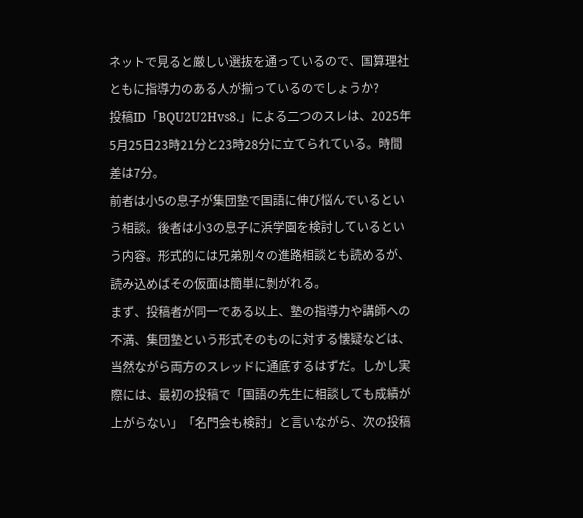ネットで見ると厳しい選抜を通っているので、国算理社ともに指導力のある人が揃っているのでしょうか?
投稿ID「BQU2U2Hvs8.」による二つのスレは、2025年5月25日23時21分と23時28分に立てられている。時間差は7分。
前者は小5の息子が集団塾で国語に伸び悩んでいるという相談。後者は小3の息子に浜学園を検討しているという内容。形式的には兄弟別々の進路相談とも読めるが、読み込めばその仮面は簡単に剝がれる。
まず、投稿者が同一である以上、塾の指導力や講師への不満、集団塾という形式そのものに対する懐疑などは、当然ながら両方のスレッドに通底するはずだ。しかし実際には、最初の投稿で「国語の先生に相談しても成績が上がらない」「名門会も検討」と言いながら、次の投稿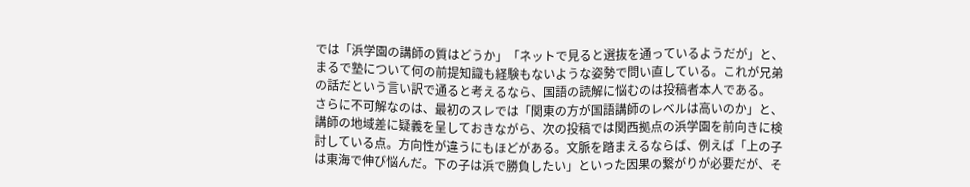では「浜学園の講師の質はどうか」「ネットで見ると選抜を通っているようだが」と、まるで塾について何の前提知識も経験もないような姿勢で問い直している。これが兄弟の話だという言い訳で通ると考えるなら、国語の読解に悩むのは投稿者本人である。
さらに不可解なのは、最初のスレでは「関東の方が国語講師のレベルは高いのか」と、講師の地域差に疑義を呈しておきながら、次の投稿では関西拠点の浜学園を前向きに検討している点。方向性が違うにもほどがある。文脈を踏まえるならば、例えば「上の子は東海で伸び悩んだ。下の子は浜で勝負したい」といった因果の繋がりが必要だが、そ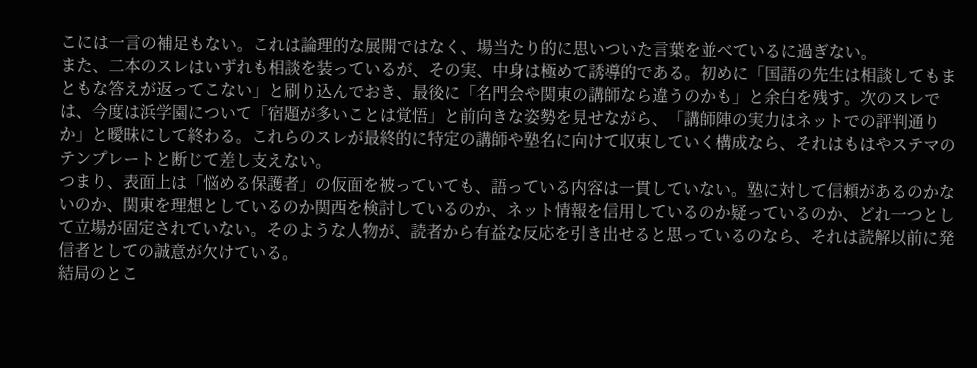こには一言の補足もない。これは論理的な展開ではなく、場当たり的に思いついた言葉を並べているに過ぎない。
また、二本のスレはいずれも相談を装っているが、その実、中身は極めて誘導的である。初めに「国語の先生は相談してもまともな答えが返ってこない」と刷り込んでおき、最後に「名門会や関東の講師なら違うのかも」と余白を残す。次のスレでは、今度は浜学園について「宿題が多いことは覚悟」と前向きな姿勢を見せながら、「講師陣の実力はネットでの評判通りか」と曖昧にして終わる。これらのスレが最終的に特定の講師や塾名に向けて収束していく構成なら、それはもはやステマのテンプレートと断じて差し支えない。
つまり、表面上は「悩める保護者」の仮面を被っていても、語っている内容は一貫していない。塾に対して信頼があるのかないのか、関東を理想としているのか関西を検討しているのか、ネット情報を信用しているのか疑っているのか、どれ一つとして立場が固定されていない。そのような人物が、読者から有益な反応を引き出せると思っているのなら、それは読解以前に発信者としての誠意が欠けている。
結局のとこ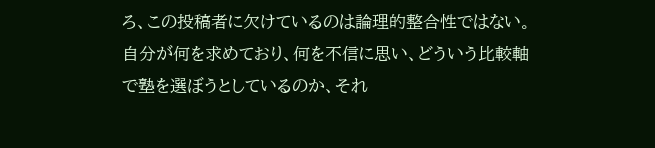ろ、この投稿者に欠けているのは論理的整合性ではない。自分が何を求めており、何を不信に思い、どういう比較軸で塾を選ぼうとしているのか、それ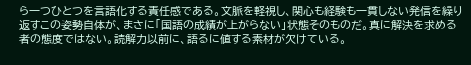ら一つひとつを言語化する責任感である。文脈を軽視し、関心も経験も一貫しない発信を繰り返すこの姿勢自体が、まさに「国語の成績が上がらない」状態そのものだ。真に解決を求める者の態度ではない。読解力以前に、語るに値する素材が欠けている。